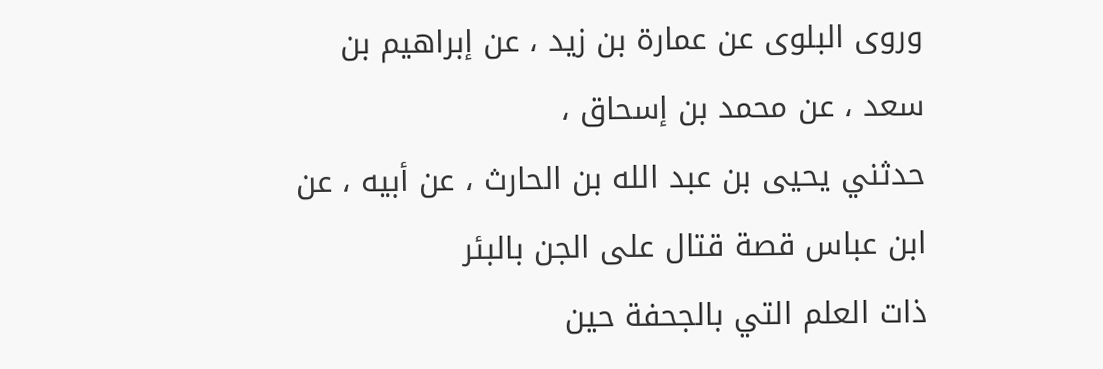وروى البلوى عن عمارة بن زيد ، عن إبراهيم بن سعد ، عن محمد بن إسحاق ،
حدثني يحيى بن عبد الله بن الحارث ، عن أبيه ، عن ابن عباس قصة قتال على الجن بالبئر
ذات العلم التي بالجحفة حين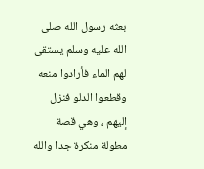بعثه رسول الله صلى الله عليه وسلم يستقى لهم الماء فأرادوا منعه
وقطعوا الدلو فنزل إليهم ، وهي قصة مطولة منكرة جدا والله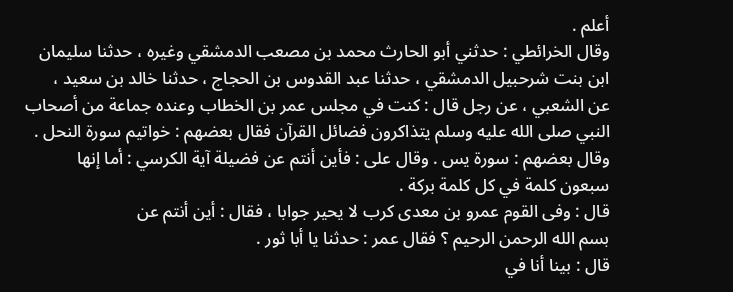أعلم .
وقال الخرائطي : حدثني أبو الحارث محمد بن مصعب الدمشقي وغيره ، حدثنا سليمان
ابن بنت شرحبيل الدمشقي ، حدثنا عبد القدوس بن الحجاج ، حدثنا خالد بن سعيد ،
عن الشعبي ، عن رجل قال : كنت في مجلس عمر بن الخطاب وعنده جماعة من أصحاب
النبي صلى الله عليه وسلم يتذاكرون فضائل القرآن فقال بعضهم : خواتيم سورة النحل .
وقال بعضهم : سورة يس . وقال على : فأين أنتم عن فضيلة آية الكرسي : أما إنها
سبعون كلمة في كل كلمة بركة .
قال : وفى القوم عمرو بن معدى كرب لا يحير جوابا ، فقال : أين أنتم عن
بسم الله الرحمن الرحيم ؟ فقال عمر : حدثنا يا أبا ثور .
قال : بينا أنا في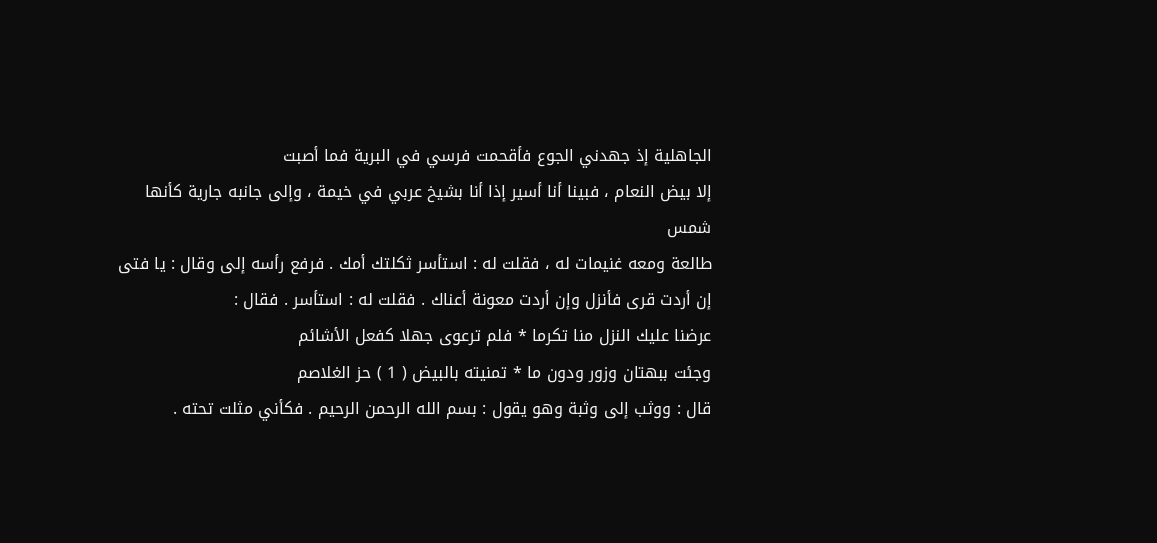الجاهلية إذ جهدني الجوع فأقحمت فرسي في البرية فما أصبت
إلا بيض النعام ، فبينا أنا أسير إذا أنا بشيخ عربي في خيمة ، وإلى جانبه جارية كأنها شمس
طالعة ومعه غنيمات له ، فقلت له : استأسر ثكلتك أمك . فرفع رأسه إلى وقال : يا فتى
إن أردت قرى فأنزل وإن أردت معونة أعناك . فقلت له : استأسر . فقال :
عرضنا عليك النزل منا تكرما * فلم ترعوى جهلا كفعل الأشائم
وجئت ببهتان وزور ودون ما * تمنيته بالبيض ( 1 ) حز الغلاصم
قال : ووثب إلى وثبة وهو يقول : بسم الله الرحمن الرحيم . فكأني مثلت تحته .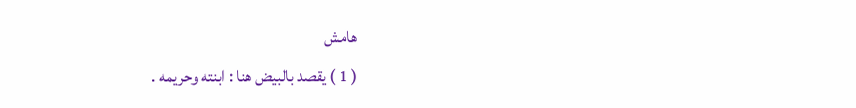هامش
( 1 ) يقصد بالبيض هنا : ابنته وحريمه .